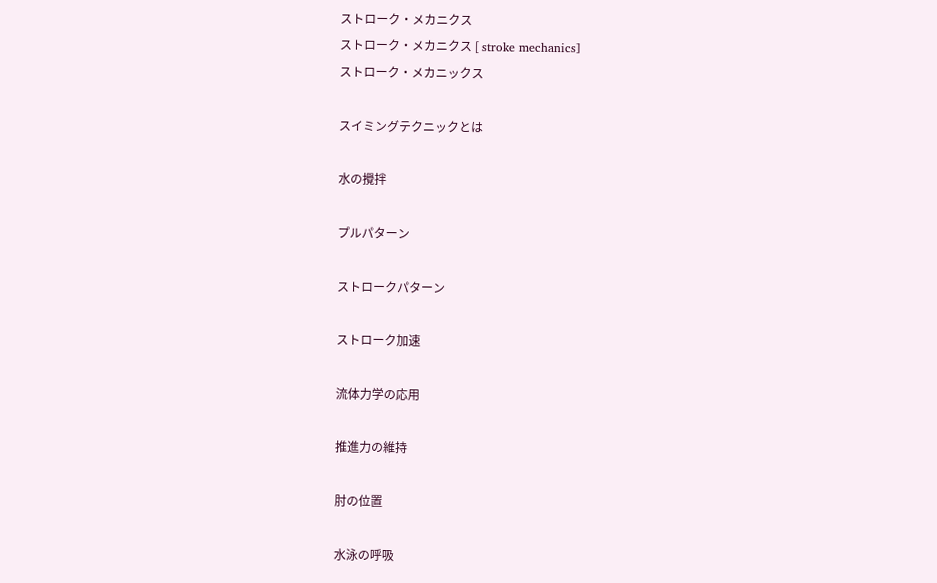ストローク・メカニクス
ストローク・メカニクス [ stroke mechanics]
ストローク・メカニックス

スイミングテクニックとは

水の攪拌

プルパターン

ストロークパターン

ストローク加速

流体力学の応用

推進力の維持

肘の位置

水泳の呼吸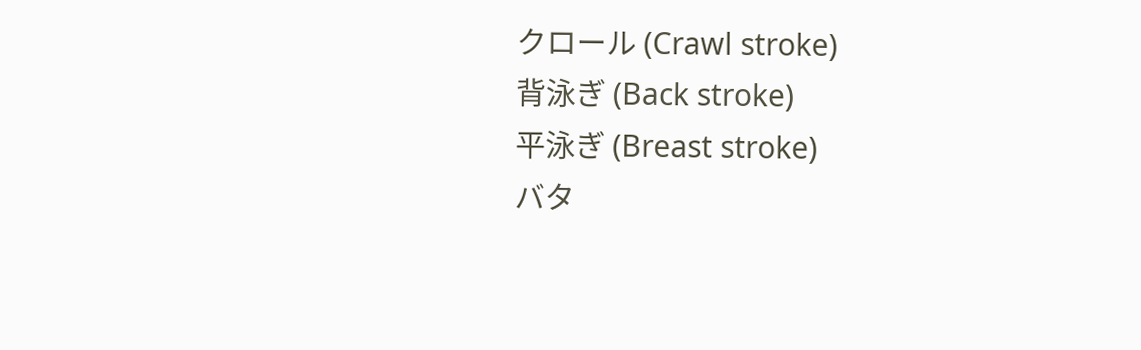クロール (Crawl stroke)
背泳ぎ (Back stroke)
平泳ぎ (Breast stroke)
バタ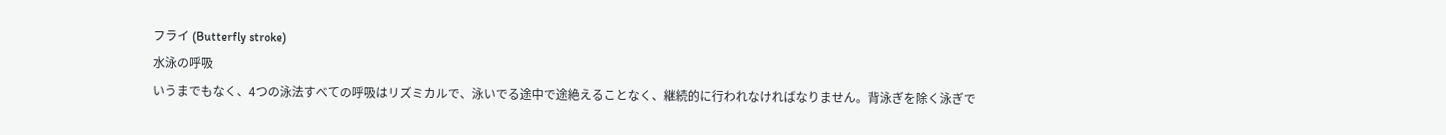フライ (Butterfly stroke)
水泳の呼吸
いうまでもなく、4つの泳法すべての呼吸はリズミカルで、泳いでる途中で途絶えることなく、継続的に行われなければなりません。背泳ぎを除く泳ぎで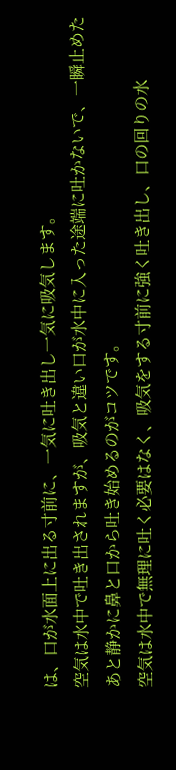は、口が水面上に出る寸前に、一気に吐き出し一気に吸気します。
空気は水中で吐き出されますが、吸気と違い口が水中に入った途端に吐かないで、一瞬止めたあと静かに鼻と口から吐き始めるのがコツです。
空気は水中で無理に吐く必要はなく、吸気をする寸前に強く吐き出し、口の回りの水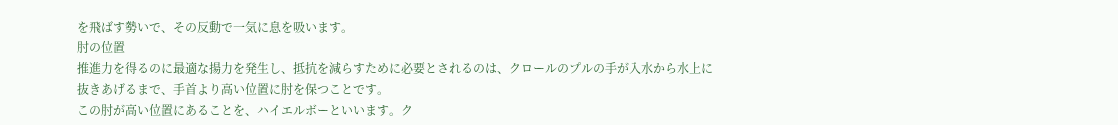を飛ばす勢いで、その反動で一気に息を吸います。
肘の位置
推進力を得るのに最適な揚力を発生し、抵抗を減らすために必要とされるのは、クロールのプルの手が入水から水上に抜きあげるまで、手首より高い位置に肘を保つことです。
この肘が高い位置にあることを、ハイエルボーといいます。ク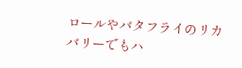ロールやバタフライのリカバリーでもハ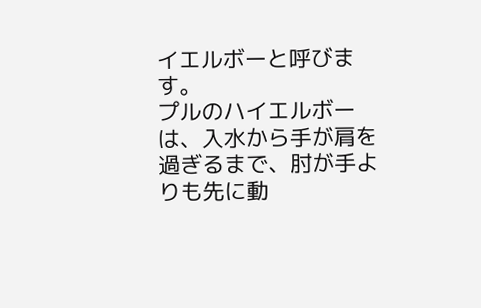イエルボーと呼びます。
プルのハイエルボーは、入水から手が肩を過ぎるまで、肘が手よりも先に動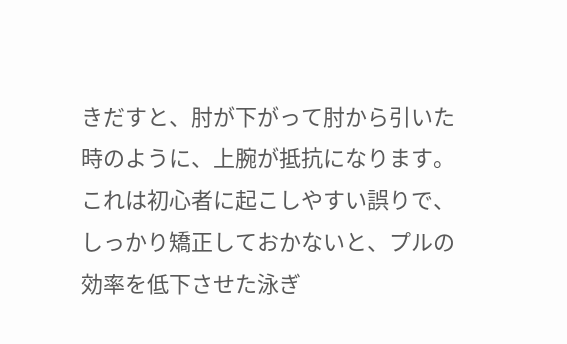きだすと、肘が下がって肘から引いた時のように、上腕が抵抗になります。
これは初心者に起こしやすい誤りで、しっかり矯正しておかないと、プルの効率を低下させた泳ぎ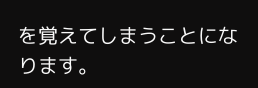を覚えてしまうことになります。